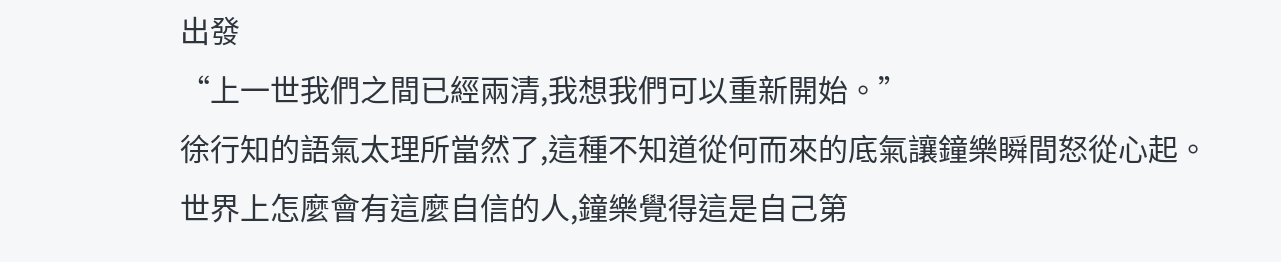出發
“上一世我們之間已經兩清,我想我們可以重新開始。”
徐行知的語氣太理所當然了,這種不知道從何而來的底氣讓鐘樂瞬間怒從心起。
世界上怎麼會有這麼自信的人,鐘樂覺得這是自己第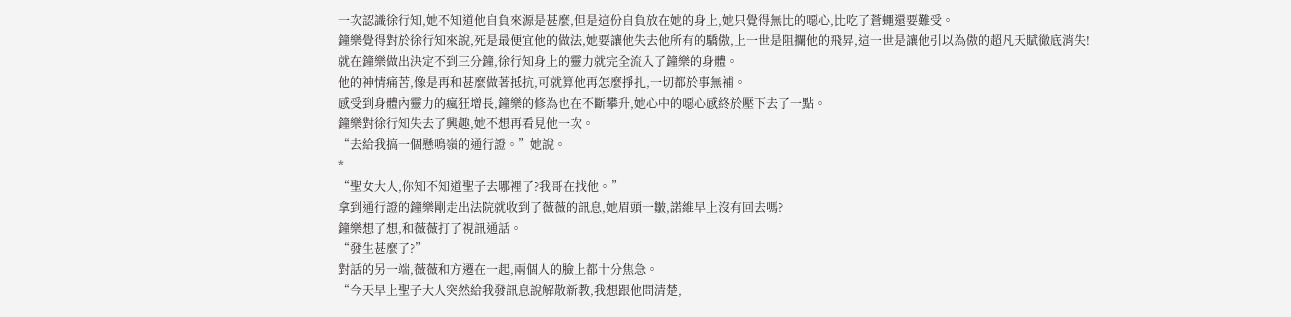一次認識徐行知,她不知道他自負來源是甚麼,但是這份自負放在她的身上,她只覺得無比的噁心,比吃了蒼蠅還要難受。
鐘樂覺得對於徐行知來說,死是最便宜他的做法,她要讓他失去他所有的驕傲,上一世是阻攔他的飛昇,這一世是讓他引以為傲的超凡天賦徹底消失!
就在鐘樂做出決定不到三分鐘,徐行知身上的靈力就完全流入了鐘樂的身體。
他的神情痛苦,像是再和甚麼做著抵抗,可就算他再怎麼掙扎,一切都於事無補。
感受到身體內靈力的瘋狂增長,鐘樂的修為也在不斷攀升,她心中的噁心感終於壓下去了一點。
鐘樂對徐行知失去了興趣,她不想再看見他一次。
“去給我搞一個懸鳴嶺的通行證。”她說。
*
“聖女大人,你知不知道聖子去哪裡了?我哥在找他。”
拿到通行證的鐘樂剛走出法院就收到了薇薇的訊息,她眉頭一皺,諾維早上沒有回去嗎?
鐘樂想了想,和薇薇打了視訊通話。
“發生甚麼了?”
對話的另一端,薇薇和方遷在一起,兩個人的臉上都十分焦急。
“今天早上聖子大人突然給我發訊息說解散新教,我想跟他問清楚,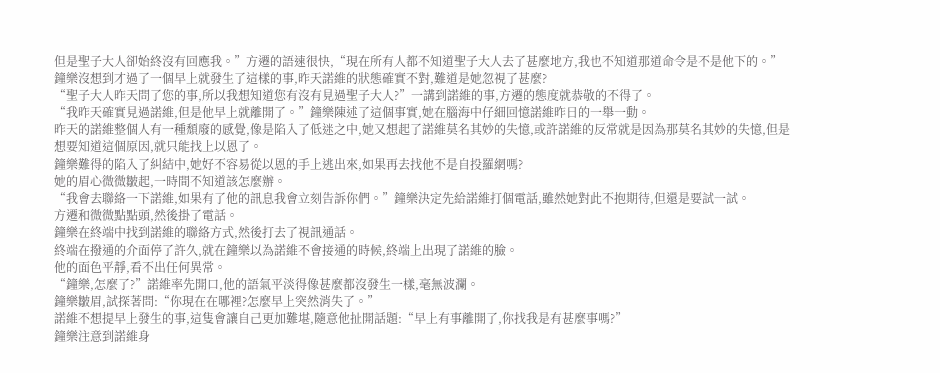但是聖子大人卻始終沒有回應我。”方遷的語速很快,“現在所有人都不知道聖子大人去了甚麼地方,我也不知道那道命令是不是他下的。”
鐘樂沒想到才過了一個早上就發生了這樣的事,昨天諾維的狀態確實不對,難道是她忽視了甚麼?
“聖子大人昨天問了您的事,所以我想知道您有沒有見過聖子大人?”一講到諾維的事,方遷的態度就恭敬的不得了。
“我昨天確實見過諾維,但是他早上就離開了。”鐘樂陳述了這個事實,她在腦海中仔細回憶諾維昨日的一舉一動。
昨天的諾維整個人有一種頹廢的感覺,像是陷入了低迷之中,她又想起了諾維莫名其妙的失憶,或許諾維的反常就是因為那莫名其妙的失憶,但是想要知道這個原因,就只能找上以恩了。
鐘樂難得的陷入了糾結中,她好不容易從以恩的手上逃出來,如果再去找他不是自投羅網嗎?
她的眉心微微皺起,一時間不知道該怎麼辦。
“我會去聯絡一下諾維,如果有了他的訊息我會立刻告訴你們。”鐘樂決定先給諾維打個電話,雖然她對此不抱期待,但還是要試一試。
方遷和微微點點頭,然後掛了電話。
鐘樂在終端中找到諾維的聯絡方式,然後打去了視訊通話。
終端在撥通的介面停了許久,就在鐘樂以為諾維不會接通的時候,終端上出現了諾維的臉。
他的面色平靜,看不出任何異常。
“鐘樂,怎麼了?”諾維率先開口,他的語氣平淡得像甚麼都沒發生一樣,毫無波瀾。
鐘樂皺眉,試探著問:“你現在在哪裡?怎麼早上突然消失了。”
諾維不想提早上發生的事,這隻會讓自己更加難堪,隨意他扯開話題:“早上有事離開了,你找我是有甚麼事嗎?”
鐘樂注意到諾維身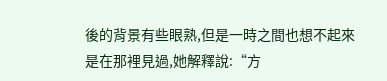後的背景有些眼熟,但是一時之間也想不起來是在那裡見過,她解釋說:“方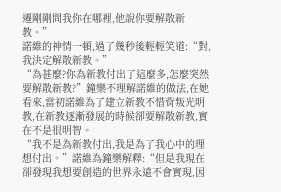遷剛剛問我你在哪裡,他說你要解散新教。”
諾維的神情一頓,過了幾秒後輕輕笑道:“對,我決定解散新教。”
“為甚麼?你為新教付出了這麼多,怎麼突然要解散新教?”鐘樂不理解諾維的做法,在她看來,當初諾維為了建立新教不惜背叛光明教,在新教逐漸發展的時候卻要解散新教,實在不是很明智。
“我不是為新教付出,我是為了我心中的理想付出。”諾維為鐘樂解釋:“但是我現在卻發現我想要創造的世界永遠不會實現,因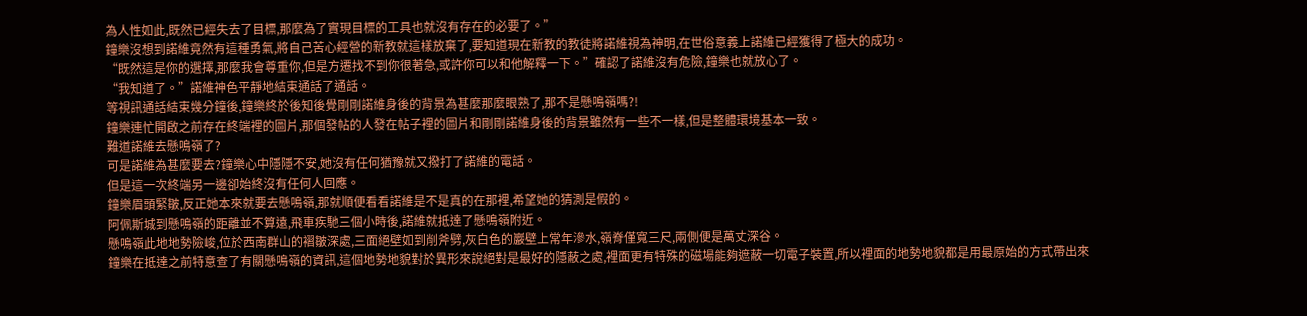為人性如此,既然已經失去了目標,那麼為了實現目標的工具也就沒有存在的必要了。”
鐘樂沒想到諾維竟然有這種勇氣,將自己苦心經營的新教就這樣放棄了,要知道現在新教的教徒將諾維視為神明,在世俗意義上諾維已經獲得了極大的成功。
“既然這是你的選擇,那麼我會尊重你,但是方遷找不到你很著急,或許你可以和他解釋一下。”確認了諾維沒有危險,鐘樂也就放心了。
“我知道了。”諾維神色平靜地結束通話了通話。
等視訊通話結束幾分鐘後,鐘樂終於後知後覺剛剛諾維身後的背景為甚麼那麼眼熟了,那不是懸鳴嶺嗎?!
鐘樂連忙開啟之前存在終端裡的圖片,那個發帖的人發在帖子裡的圖片和剛剛諾維身後的背景雖然有一些不一樣,但是整體環境基本一致。
難道諾維去懸鳴嶺了?
可是諾維為甚麼要去?鐘樂心中隱隱不安,她沒有任何猶豫就又撥打了諾維的電話。
但是這一次終端另一邊卻始終沒有任何人回應。
鐘樂眉頭緊皺,反正她本來就要去懸鳴嶺,那就順便看看諾維是不是真的在那裡,希望她的猜測是假的。
阿佩斯城到懸鳴嶺的距離並不算遠,飛車疾馳三個小時後,諾維就抵達了懸鳴嶺附近。
懸鳴嶺此地地勢險峻,位於西南群山的褶皺深處,三面絕壁如到削斧劈,灰白色的巖壁上常年滲水,嶺脊僅寬三尺,兩側便是萬丈深谷。
鐘樂在抵達之前特意查了有關懸鳴嶺的資訊,這個地勢地貌對於異形來說絕對是最好的隱蔽之處,裡面更有特殊的磁場能夠遮蔽一切電子裝置,所以裡面的地勢地貌都是用最原始的方式帶出來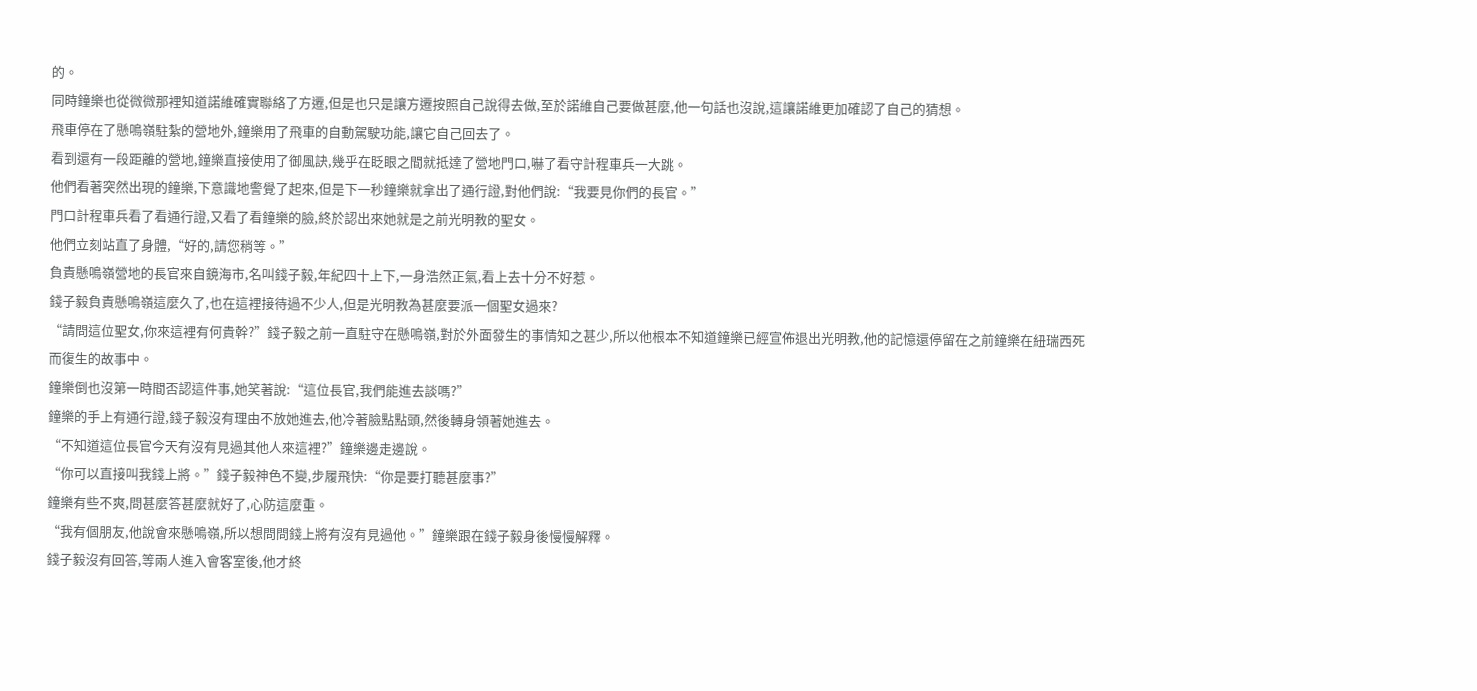的。
同時鐘樂也從微微那裡知道諾維確實聯絡了方遷,但是也只是讓方遷按照自己說得去做,至於諾維自己要做甚麼,他一句話也沒說,這讓諾維更加確認了自己的猜想。
飛車停在了懸鳴嶺駐紮的營地外,鐘樂用了飛車的自動駕駛功能,讓它自己回去了。
看到還有一段距離的營地,鐘樂直接使用了御風訣,幾乎在眨眼之間就抵達了營地門口,嚇了看守計程車兵一大跳。
他們看著突然出現的鐘樂,下意識地警覺了起來,但是下一秒鐘樂就拿出了通行證,對他們說:“我要見你們的長官。”
門口計程車兵看了看通行證,又看了看鐘樂的臉,終於認出來她就是之前光明教的聖女。
他們立刻站直了身體,“好的,請您稍等。”
負責懸鳴嶺營地的長官來自鏡海市,名叫錢子毅,年紀四十上下,一身浩然正氣,看上去十分不好惹。
錢子毅負責懸鳴嶺這麼久了,也在這裡接待過不少人,但是光明教為甚麼要派一個聖女過來?
“請問這位聖女,你來這裡有何貴幹?”錢子毅之前一直駐守在懸鳴嶺,對於外面發生的事情知之甚少,所以他根本不知道鐘樂已經宣佈退出光明教,他的記憶還停留在之前鐘樂在紐瑞西死而復生的故事中。
鐘樂倒也沒第一時間否認這件事,她笑著說:“這位長官,我們能進去談嗎?”
鐘樂的手上有通行證,錢子毅沒有理由不放她進去,他冷著臉點點頭,然後轉身領著她進去。
“不知道這位長官今天有沒有見過其他人來這裡?”鐘樂邊走邊說。
“你可以直接叫我錢上將。”錢子毅神色不變,步履飛快:“你是要打聽甚麼事?”
鐘樂有些不爽,問甚麼答甚麼就好了,心防這麼重。
“我有個朋友,他說會來懸鳴嶺,所以想問問錢上將有沒有見過他。”鐘樂跟在錢子毅身後慢慢解釋。
錢子毅沒有回答,等兩人進入會客室後,他才終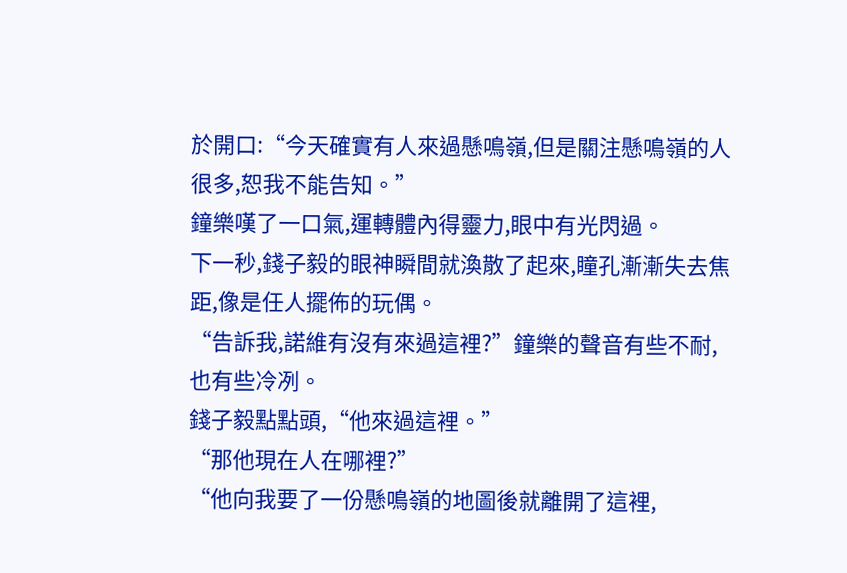於開口:“今天確實有人來過懸鳴嶺,但是關注懸鳴嶺的人很多,恕我不能告知。”
鐘樂嘆了一口氣,運轉體內得靈力,眼中有光閃過。
下一秒,錢子毅的眼神瞬間就渙散了起來,瞳孔漸漸失去焦距,像是任人擺佈的玩偶。
“告訴我,諾維有沒有來過這裡?”鐘樂的聲音有些不耐,也有些冷冽。
錢子毅點點頭,“他來過這裡。”
“那他現在人在哪裡?”
“他向我要了一份懸鳴嶺的地圖後就離開了這裡,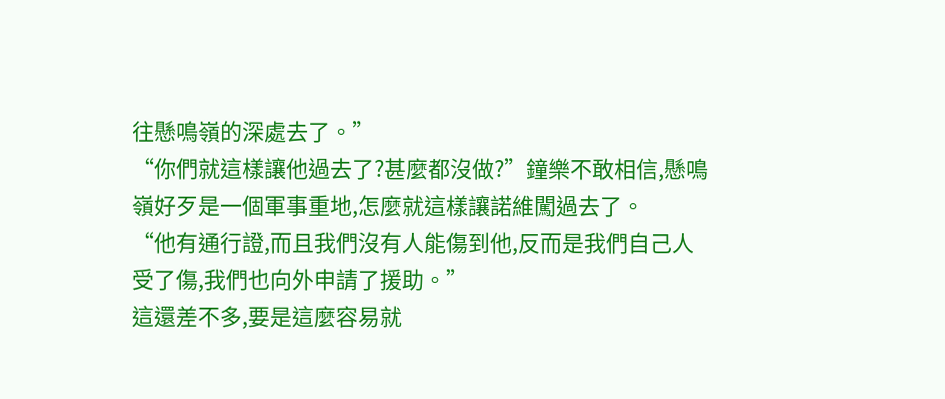往懸鳴嶺的深處去了。”
“你們就這樣讓他過去了?甚麼都沒做?”鐘樂不敢相信,懸鳴嶺好歹是一個軍事重地,怎麼就這樣讓諾維闖過去了。
“他有通行證,而且我們沒有人能傷到他,反而是我們自己人受了傷,我們也向外申請了援助。”
這還差不多,要是這麼容易就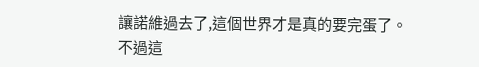讓諾維過去了,這個世界才是真的要完蛋了。
不過這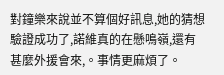對鐘樂來說並不算個好訊息,她的猜想驗證成功了,諾維真的在懸鳴嶺,還有甚麼外援會來,。事情更麻煩了。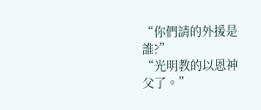“你們請的外援是誰?”
“光明教的以恩神父了。”